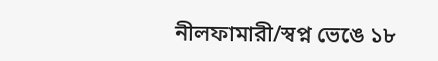নীলফামারী/স্বপ্ন ভেঙে ১৮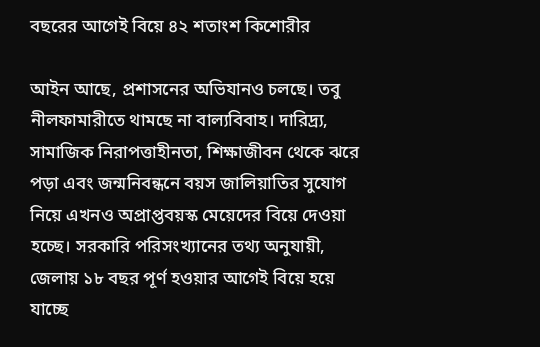বছরের আগেই বিয়ে ৪২ শতাংশ কিশোরীর

আইন আছে, প্রশাসনের অভিযানও চলছে। তবু নীলফামারীতে থামছে না বাল্যবিবাহ। দারিদ্র্য, সামাজিক নিরাপত্তাহীনতা, শিক্ষাজীবন থেকে ঝরে পড়া এবং জন্মনিবন্ধনে বয়স জালিয়াতির সুযোগ নিয়ে এখনও অপ্রাপ্তবয়স্ক মেয়েদের বিয়ে দেওয়া হচ্ছে। সরকারি পরিসংখ্যানের তথ্য অনুযায়ী, জেলায় ১৮ বছর পূর্ণ হওয়ার আগেই বিয়ে হয়ে যাচ্ছে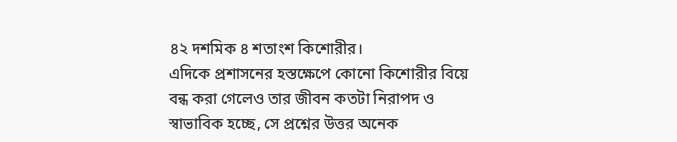৪২ দশমিক ৪ শতাংশ কিশোরীর।
এদিকে প্রশাসনের হস্তক্ষেপে কোনো কিশোরীর বিয়ে বন্ধ করা গেলেও তার জীবন কতটা নিরাপদ ও স্বাভাবিক হচ্ছে, সে প্রশ্নের উত্তর অনেক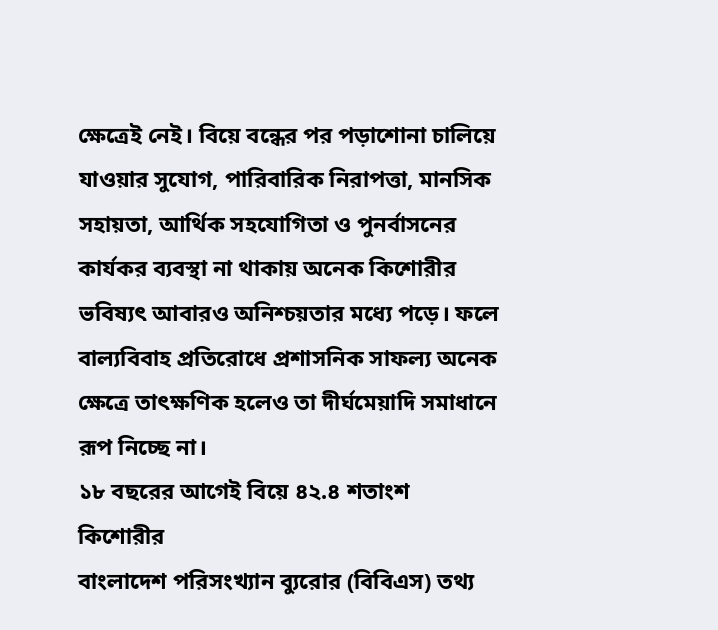ক্ষেত্রেই নেই। বিয়ে বন্ধের পর পড়াশোনা চালিয়ে যাওয়ার সুযোগ, পারিবারিক নিরাপত্তা, মানসিক সহায়তা, আর্থিক সহযোগিতা ও পুনর্বাসনের কার্যকর ব্যবস্থা না থাকায় অনেক কিশোরীর ভবিষ্যৎ আবারও অনিশ্চয়তার মধ্যে পড়ে। ফলে বাল্যবিবাহ প্রতিরোধে প্রশাসনিক সাফল্য অনেক ক্ষেত্রে তাৎক্ষণিক হলেও তা দীর্ঘমেয়াদি সমাধানে রূপ নিচ্ছে না।
১৮ বছরের আগেই বিয়ে ৪২.৪ শতাংশ কিশোরীর
বাংলাদেশ পরিসংখ্যান ব্যুরোর (বিবিএস) তথ্য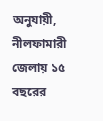অনুযায়ী, নীলফামারী জেলায় ১৫ বছরের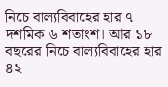নিচে বাল্যবিবাহের হার ৭ দশমিক ৬ শতাংশ। আর ১৮ বছরের নিচে বাল্যবিবাহের হার ৪২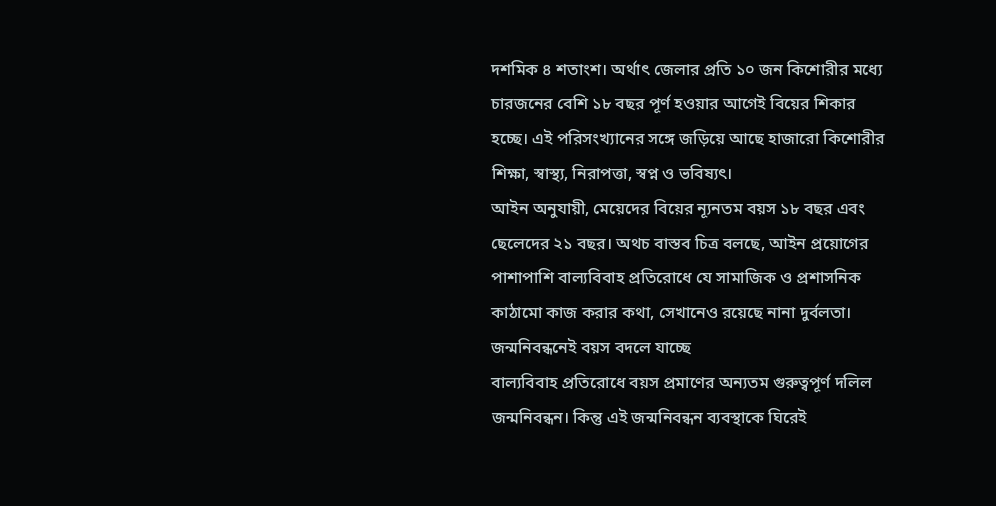দশমিক ৪ শতাংশ। অর্থাৎ জেলার প্রতি ১০ জন কিশোরীর মধ্যে চারজনের বেশি ১৮ বছর পূর্ণ হওয়ার আগেই বিয়ের শিকার হচ্ছে। এই পরিসংখ্যানের সঙ্গে জড়িয়ে আছে হাজারো কিশোরীর শিক্ষা, স্বাস্থ্য, নিরাপত্তা, স্বপ্ন ও ভবিষ্যৎ।
আইন অনুযায়ী, মেয়েদের বিয়ের ন্যূনতম বয়স ১৮ বছর এবং ছেলেদের ২১ বছর। অথচ বাস্তব চিত্র বলছে, আইন প্রয়োগের পাশাপাশি বাল্যবিবাহ প্রতিরোধে যে সামাজিক ও প্রশাসনিক কাঠামো কাজ করার কথা, সেখানেও রয়েছে নানা দুর্বলতা।
জন্মনিবন্ধনেই বয়স বদলে যাচ্ছে
বাল্যবিবাহ প্রতিরোধে বয়স প্রমাণের অন্যতম গুরুত্বপূর্ণ দলিল জন্মনিবন্ধন। কিন্তু এই জন্মনিবন্ধন ব্যবস্থাকে ঘিরেই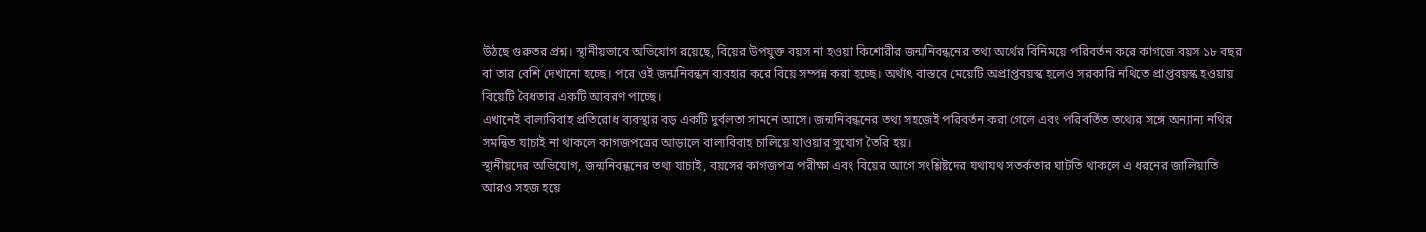উঠছে গুরুতর প্রশ্ন। স্থানীয়ভাবে অভিযোগ রয়েছে, বিয়ের উপযুক্ত বয়স না হওয়া কিশোরীর জন্মনিবন্ধনের তথ্য অর্থের বিনিময়ে পরিবর্তন করে কাগজে বয়স ১৮ বছর বা তার বেশি দেখানো হচ্ছে। পরে ওই জন্মনিবন্ধন ব্যবহার করে বিয়ে সম্পন্ন করা হচ্ছে। অর্থাৎ বাস্তবে মেয়েটি অপ্রাপ্তবয়স্ক হলেও সরকারি নথিতে প্রাপ্তবয়স্ক হওয়ায় বিয়েটি বৈধতার একটি আবরণ পাচ্ছে।
এখানেই বাল্যবিবাহ প্রতিরোধ ব্যবস্থার বড় একটি দুর্বলতা সামনে আসে। জন্মনিবন্ধনের তথ্য সহজেই পরিবর্তন করা গেলে এবং পরিবর্তিত তথ্যের সঙ্গে অন্যান্য নথির সমন্বিত যাচাই না থাকলে কাগজপত্রের আড়ালে বাল্যবিবাহ চালিয়ে যাওয়ার সুযোগ তৈরি হয়।
স্থানীয়দের অভিযোগ, জন্মনিবন্ধনের তথ্য যাচাই, বয়সের কাগজপত্র পরীক্ষা এবং বিয়ের আগে সংশ্লিষ্টদের যথাযথ সতর্কতার ঘাটতি থাকলে এ ধরনের জালিয়াতি আরও সহজ হয়ে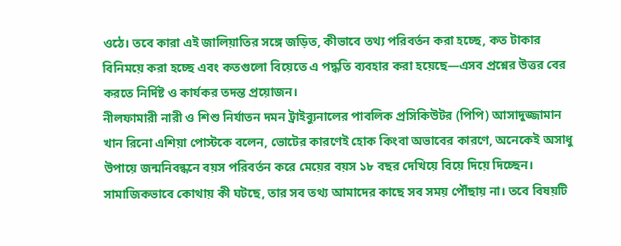ওঠে। তবে কারা এই জালিয়াতির সঙ্গে জড়িত, কীভাবে তথ্য পরিবর্তন করা হচ্ছে, কত টাকার বিনিময়ে করা হচ্ছে এবং কতগুলো বিয়েতে এ পদ্ধতি ব্যবহার করা হয়েছে—এসব প্রশ্নের উত্তর বের করতে নির্দিষ্ট ও কার্যকর তদন্ত প্রয়োজন।
নীলফামারী নারী ও শিশু নির্যাতন দমন ট্রাইব্যুনালের পাবলিক প্রসিকিউটর (পিপি) আসাদুজ্জামান খান রিনো এশিয়া পোস্টকে বলেন, ভোটের কারণেই হোক কিংবা অভাবের কারণে, অনেকেই অসাধু উপায়ে জন্মনিবন্ধনে বয়স পরিবর্তন করে মেয়ের বয়স ১৮ বছর দেখিয়ে বিয়ে দিয়ে দিচ্ছেন। সামাজিকভাবে কোথায় কী ঘটছে, তার সব তথ্য আমাদের কাছে সব সময় পৌঁছায় না। তবে বিষয়টি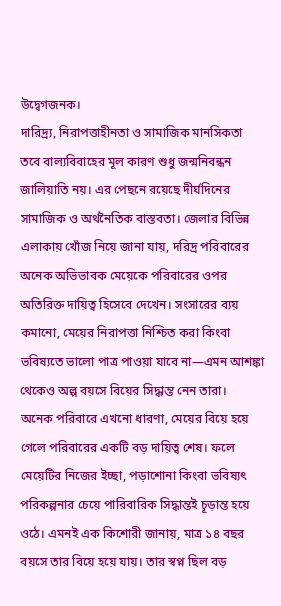উদ্বেগজনক।
দারিদ্র্য, নিরাপত্তাহীনতা ও সামাজিক মানসিকতা
তবে বাল্যবিবাহের মূল কারণ শুধু জন্মনিবন্ধন জালিয়াতি নয়। এর পেছনে রয়েছে দীর্ঘদিনের সামাজিক ও অর্থনৈতিক বাস্তবতা। জেলার বিভিন্ন এলাকায় খোঁজ নিয়ে জানা যায়, দরিদ্র পরিবারের অনেক অভিভাবক মেয়েকে পরিবারের ওপর অতিরিক্ত দায়িত্ব হিসেবে দেখেন। সংসারের ব্যয় কমানো, মেয়ের নিরাপত্তা নিশ্চিত করা কিংবা ভবিষ্যতে ভালো পাত্র পাওয়া যাবে না—এমন আশঙ্কা থেকেও অল্প বয়সে বিয়ের সিদ্ধান্ত নেন তারা।
অনেক পরিবারে এখনো ধারণা, মেয়ের বিয়ে হয়ে গেলে পরিবারের একটি বড় দায়িত্ব শেষ। ফলে মেয়েটির নিজের ইচ্ছা, পড়াশোনা কিংবা ভবিষ্যৎ পরিকল্পনার চেয়ে পারিবারিক সিদ্ধান্তই চূড়ান্ত হয়ে ওঠে। এমনই এক কিশোরী জানায়, মাত্র ১৪ বছর বয়সে তার বিয়ে হয়ে যায়। তার স্বপ্ন ছিল বড়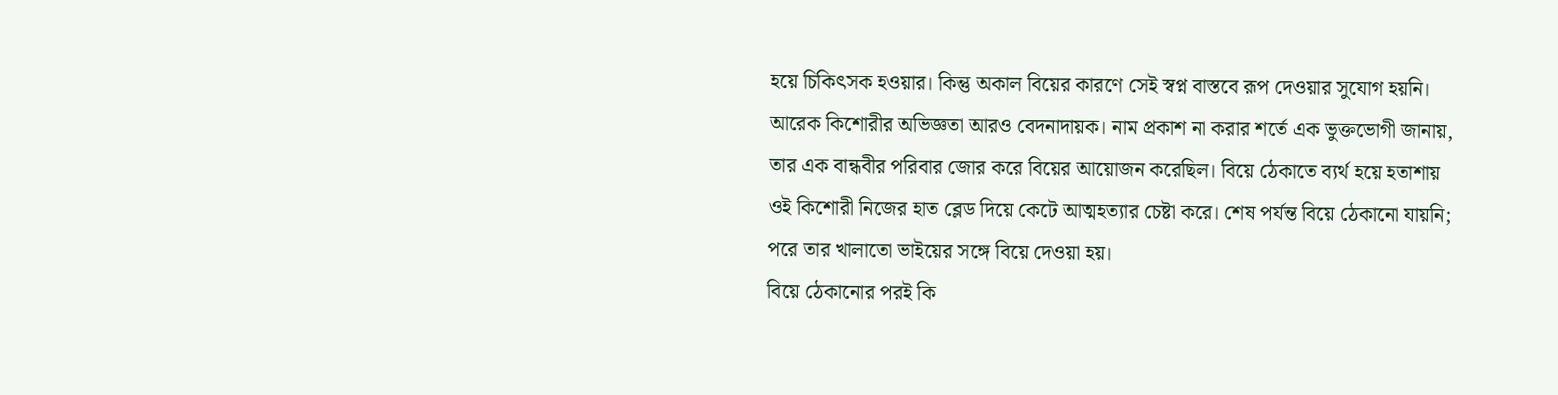হয়ে চিকিৎসক হওয়ার। কিন্তু অকাল বিয়ের কারণে সেই স্বপ্ন বাস্তবে রূপ দেওয়ার সুযোগ হয়নি।
আরেক কিশোরীর অভিজ্ঞতা আরও বেদনাদায়ক। নাম প্রকাশ না করার শর্তে এক ভুক্তভোগী জানায়, তার এক বান্ধবীর পরিবার জোর করে বিয়ের আয়োজন করেছিল। বিয়ে ঠেকাতে ব্যর্থ হয়ে হতাশায় ওই কিশোরী নিজের হাত ব্লেড দিয়ে কেটে আত্মহত্যার চেষ্টা করে। শেষ পর্যন্ত বিয়ে ঠেকানো যায়নি; পরে তার খালাতো ভাইয়ের সঙ্গে বিয়ে দেওয়া হয়।
বিয়ে ঠেকানোর পরই কি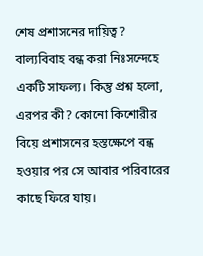শেষ প্রশাসনের দায়িত্ব?
বাল্যবিবাহ বন্ধ করা নিঃসন্দেহে একটি সাফল্য। কিন্তু প্রশ্ন হলো, এরপর কী? কোনো কিশোরীর বিয়ে প্রশাসনের হস্তক্ষেপে বন্ধ হওয়ার পর সে আবার পরিবারের কাছে ফিরে যায়।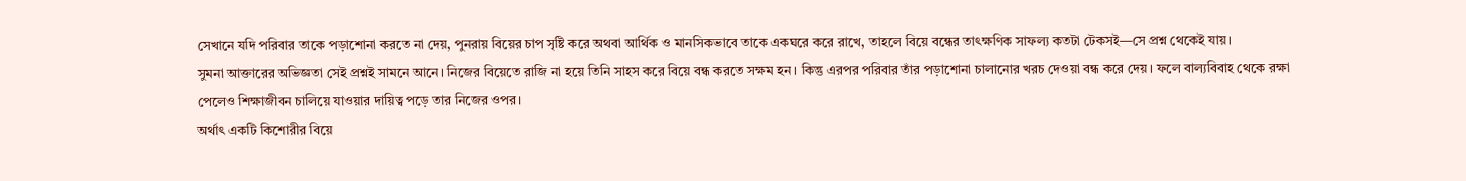সেখানে যদি পরিবার তাকে পড়াশোনা করতে না দেয়, পুনরায় বিয়ের চাপ সৃষ্টি করে অথবা আর্থিক ও মানসিকভাবে তাকে একঘরে করে রাখে, তাহলে বিয়ে বন্ধের তাৎক্ষণিক সাফল্য কতটা টেকসই—সে প্রশ্ন থেকেই যায়।
সুমনা আক্তারের অভিজ্ঞতা সেই প্রশ্নই সামনে আনে। নিজের বিয়েতে রাজি না হয়ে তিনি সাহস করে বিয়ে বন্ধ করতে সক্ষম হন। কিন্তু এরপর পরিবার তাঁর পড়াশোনা চালানোর খরচ দেওয়া বন্ধ করে দেয়। ফলে বাল্যবিবাহ থেকে রক্ষা পেলেও শিক্ষাজীবন চালিয়ে যাওয়ার দায়িত্ব পড়ে তার নিজের ওপর।
অর্থাৎ একটি কিশোরীর বিয়ে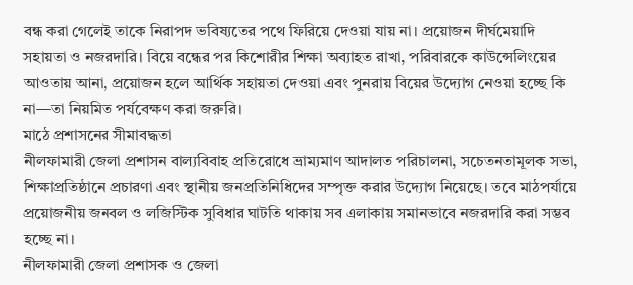বন্ধ করা গেলেই তাকে নিরাপদ ভবিষ্যতের পথে ফিরিয়ে দেওয়া যায় না। প্রয়োজন দীর্ঘমেয়াদি সহায়তা ও নজরদারি। বিয়ে বন্ধের পর কিশোরীর শিক্ষা অব্যাহত রাখা, পরিবারকে কাউন্সেলিংয়ের আওতায় আনা, প্রয়োজন হলে আর্থিক সহায়তা দেওয়া এবং পুনরায় বিয়ের উদ্যোগ নেওয়া হচ্ছে কি না—তা নিয়মিত পর্যবেক্ষণ করা জরুরি।
মাঠে প্রশাসনের সীমাবদ্ধতা
নীলফামারী জেলা প্রশাসন বাল্যবিবাহ প্রতিরোধে ভ্রাম্যমাণ আদালত পরিচালনা, সচেতনতামূলক সভা, শিক্ষাপ্রতিষ্ঠানে প্রচারণা এবং স্থানীয় জনপ্রতিনিধিদের সম্পৃক্ত করার উদ্যোগ নিয়েছে। তবে মাঠপর্যায়ে প্রয়োজনীয় জনবল ও লজিস্টিক সুবিধার ঘাটতি থাকায় সব এলাকায় সমানভাবে নজরদারি করা সম্ভব হচ্ছে না।
নীলফামারী জেলা প্রশাসক ও জেলা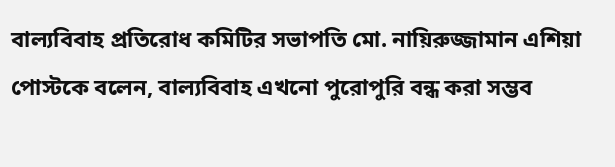বাল্যবিবাহ প্রতিরোধ কমিটির সভাপতি মো. নায়িরুজ্জামান এশিয়া পোস্টকে বলেন, বাল্যবিবাহ এখনো পুরোপুরি বন্ধ করা সম্ভব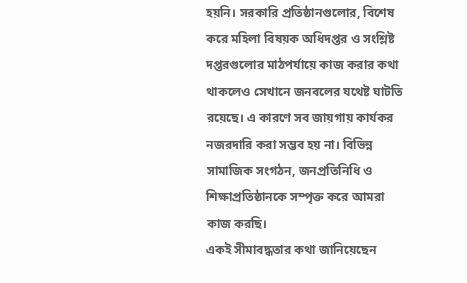হয়নি। সরকারি প্রতিষ্ঠানগুলোর, বিশেষ করে মহিলা বিষয়ক অধিদপ্তর ও সংশ্লিষ্ট দপ্তরগুলোর মাঠপর্যায়ে কাজ করার কথা থাকলেও সেখানে জনবলের যথেষ্ট ঘাটতি রয়েছে। এ কারণে সব জায়গায় কার্যকর নজরদারি করা সম্ভব হয় না। বিভিন্ন সামাজিক সংগঠন, জনপ্রতিনিধি ও শিক্ষাপ্রতিষ্ঠানকে সম্পৃক্ত করে আমরা কাজ করছি।
একই সীমাবদ্ধতার কথা জানিয়েছেন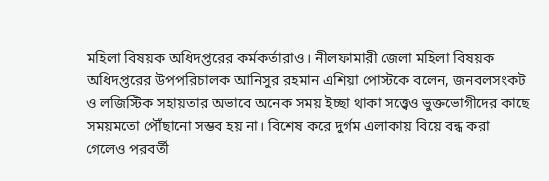মহিলা বিষয়ক অধিদপ্তরের কর্মকর্তারাও। নীলফামারী জেলা মহিলা বিষয়ক অধিদপ্তরের উপপরিচালক আনিসুর রহমান এশিয়া পোস্টকে বলেন, জনবলসংকট ও লজিস্টিক সহায়তার অভাবে অনেক সময় ইচ্ছা থাকা সত্ত্বেও ভুক্তভোগীদের কাছে সময়মতো পৌঁছানো সম্ভব হয় না। বিশেষ করে দুর্গম এলাকায় বিয়ে বন্ধ করা গেলেও পরবর্তী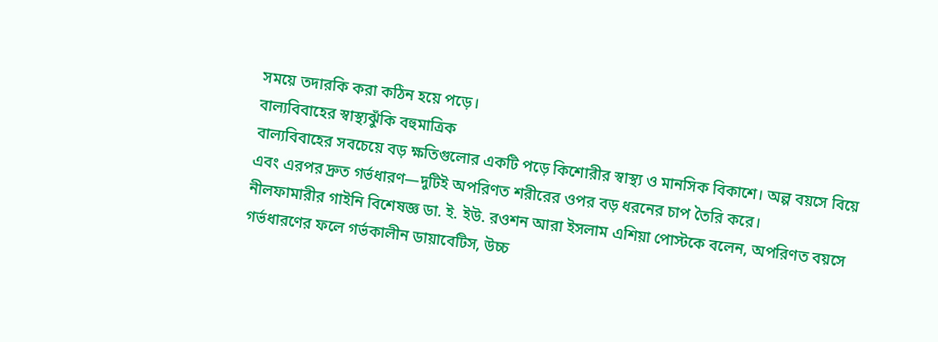সময়ে তদারকি করা কঠিন হয়ে পড়ে।
বাল্যবিবাহের স্বাস্থ্যঝুঁকি বহুমাত্রিক
বাল্যবিবাহের সবচেয়ে বড় ক্ষতিগুলোর একটি পড়ে কিশোরীর স্বাস্থ্য ও মানসিক বিকাশে। অল্প বয়সে বিয়ে এবং এরপর দ্রুত গর্ভধারণ—দুটিই অপরিণত শরীরের ওপর বড় ধরনের চাপ তৈরি করে।
নীলফামারীর গাইনি বিশেষজ্ঞ ডা. ই. ইউ. রওশন আরা ইসলাম এশিয়া পোস্টকে বলেন, অপরিণত বয়সে গর্ভধারণের ফলে গর্ভকালীন ডায়াবেটিস, উচ্চ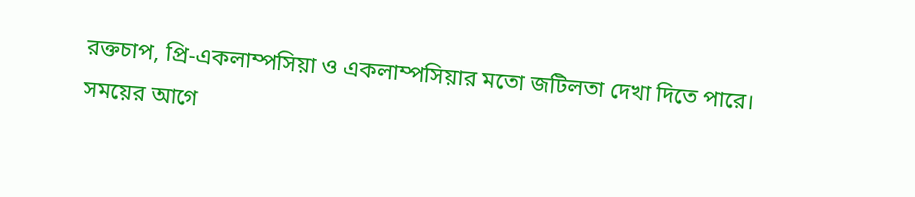রক্তচাপ, প্রি-একলাম্পসিয়া ও একলাম্পসিয়ার মতো জটিলতা দেখা দিতে পারে। সময়ের আগে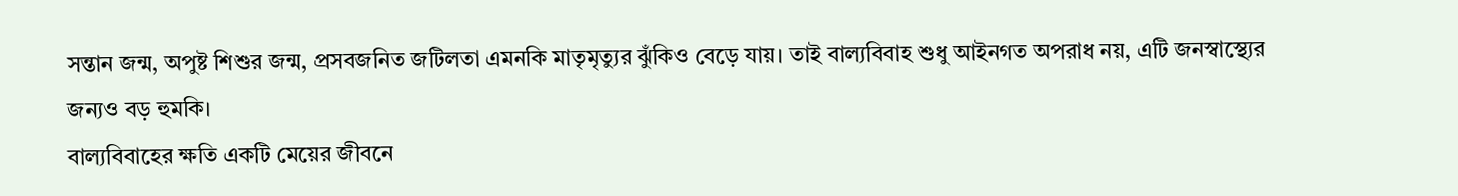সন্তান জন্ম, অপুষ্ট শিশুর জন্ম, প্রসবজনিত জটিলতা এমনকি মাতৃমৃত্যুর ঝুঁকিও বেড়ে যায়। তাই বাল্যবিবাহ শুধু আইনগত অপরাধ নয়, এটি জনস্বাস্থ্যের জন্যও বড় হুমকি।
বাল্যবিবাহের ক্ষতি একটি মেয়ের জীবনে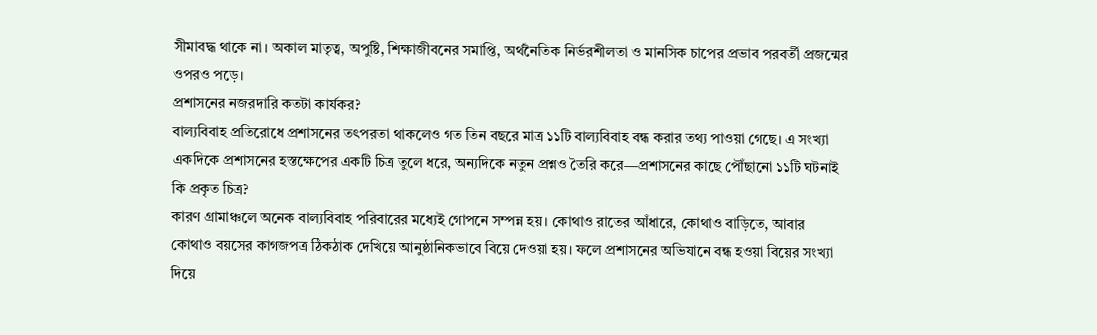সীমাবদ্ধ থাকে না। অকাল মাতৃত্ব, অপুষ্টি, শিক্ষাজীবনের সমাপ্তি, অর্থনৈতিক নির্ভরশীলতা ও মানসিক চাপের প্রভাব পরবর্তী প্রজন্মের ওপরও পড়ে।
প্রশাসনের নজরদারি কতটা কার্যকর?
বাল্যবিবাহ প্রতিরোধে প্রশাসনের তৎপরতা থাকলেও গত তিন বছরে মাত্র ১১টি বাল্যবিবাহ বন্ধ করার তথ্য পাওয়া গেছে। এ সংখ্যা একদিকে প্রশাসনের হস্তক্ষেপের একটি চিত্র তুলে ধরে, অন্যদিকে নতুন প্রশ্নও তৈরি করে—প্রশাসনের কাছে পৌঁছানো ১১টি ঘটনাই কি প্রকৃত চিত্র?
কারণ গ্রামাঞ্চলে অনেক বাল্যবিবাহ পরিবারের মধ্যেই গোপনে সম্পন্ন হয়। কোথাও রাতের আঁধারে, কোথাও বাড়িতে, আবার কোথাও বয়সের কাগজপত্র ঠিকঠাক দেখিয়ে আনুষ্ঠানিকভাবে বিয়ে দেওয়া হয়। ফলে প্রশাসনের অভিযানে বন্ধ হওয়া বিয়ের সংখ্যা দিয়ে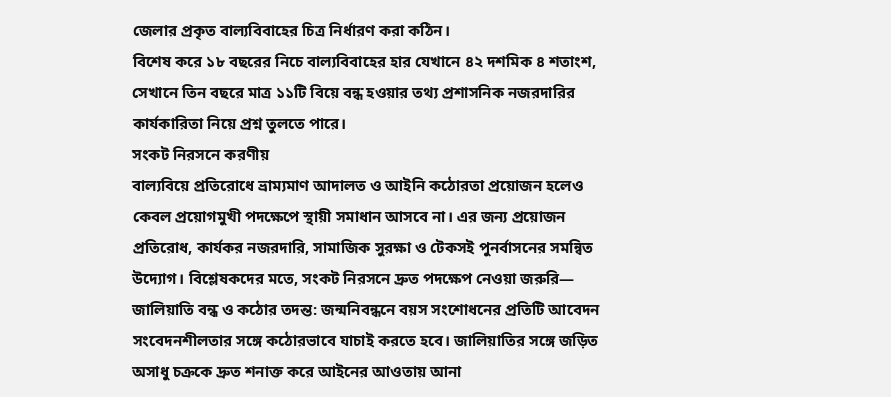জেলার প্রকৃত বাল্যবিবাহের চিত্র নির্ধারণ করা কঠিন।
বিশেষ করে ১৮ বছরের নিচে বাল্যবিবাহের হার যেখানে ৪২ দশমিক ৪ শতাংশ, সেখানে তিন বছরে মাত্র ১১টি বিয়ে বন্ধ হওয়ার তথ্য প্রশাসনিক নজরদারির কার্যকারিতা নিয়ে প্রশ্ন তুলতে পারে।
সংকট নিরসনে করণীয়
বাল্যবিয়ে প্রতিরোধে ভ্রাম্যমাণ আদালত ও আইনি কঠোরতা প্রয়োজন হলেও কেবল প্রয়োগমুখী পদক্ষেপে স্থায়ী সমাধান আসবে না। এর জন্য প্রয়োজন প্রতিরোধ, কার্যকর নজরদারি, সামাজিক সুরক্ষা ও টেকসই পুনর্বাসনের সমন্বিত উদ্যোগ। বিশ্লেষকদের মতে, সংকট নিরসনে দ্রুত পদক্ষেপ নেওয়া জরুরি—
জালিয়াতি বন্ধ ও কঠোর তদন্ত: জন্মনিবন্ধনে বয়স সংশোধনের প্রতিটি আবেদন সংবেদনশীলতার সঙ্গে কঠোরভাবে যাচাই করতে হবে। জালিয়াতির সঙ্গে জড়িত অসাধু চক্রকে দ্রুত শনাক্ত করে আইনের আওতায় আনা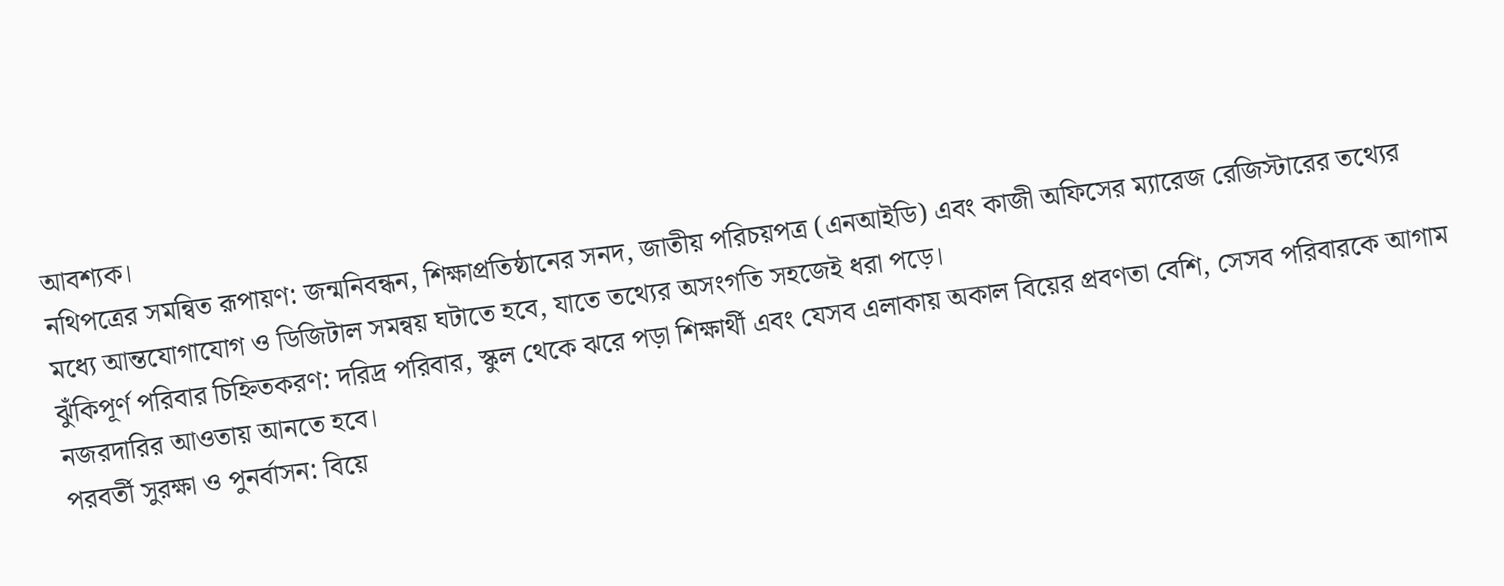আবশ্যক।
নথিপত্রের সমন্বিত রূপায়ণ: জন্মনিবন্ধন, শিক্ষাপ্রতিষ্ঠানের সনদ, জাতীয় পরিচয়পত্র (এনআইডি) এবং কাজী অফিসের ম্যারেজ রেজিস্টারের তথ্যের মধ্যে আন্তযোগাযোগ ও ডিজিটাল সমন্বয় ঘটাতে হবে, যাতে তথ্যের অসংগতি সহজেই ধরা পড়ে।
ঝুঁকিপূর্ণ পরিবার চিহ্নিতকরণ: দরিদ্র পরিবার, স্কুল থেকে ঝরে পড়া শিক্ষার্থী এবং যেসব এলাকায় অকাল বিয়ের প্রবণতা বেশি, সেসব পরিবারকে আগাম নজরদারির আওতায় আনতে হবে।
পরবর্তী সুরক্ষা ও পুনর্বাসন: বিয়ে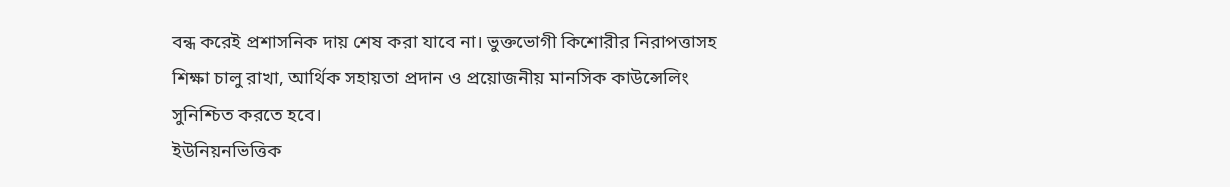বন্ধ করেই প্রশাসনিক দায় শেষ করা যাবে না। ভুক্তভোগী কিশোরীর নিরাপত্তাসহ শিক্ষা চালু রাখা, আর্থিক সহায়তা প্রদান ও প্রয়োজনীয় মানসিক কাউন্সেলিং সুনিশ্চিত করতে হবে।
ইউনিয়নভিত্তিক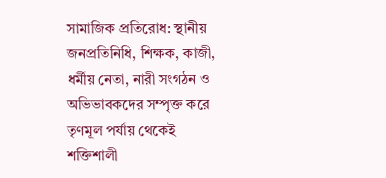সামাজিক প্রতিরোধ: স্থানীয় জনপ্রতিনিধি, শিক্ষক, কাজী, ধর্মীয় নেতা, নারী সংগঠন ও অভিভাবকদের সম্পৃক্ত করে তৃণমূল পর্যায় থেকেই শক্তিশালী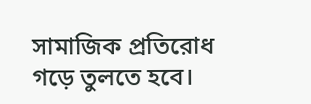সামাজিক প্রতিরোধ গড়ে তুলতে হবে।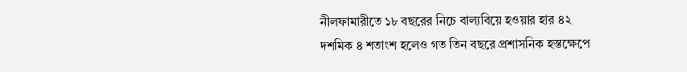নীলফামারীতে ১৮ বছরের নিচে বাল্যবিয়ে হওয়ার হার ৪২ দশমিক ৪ শতাংশ হলেও গত তিন বছরে প্রশাসনিক হস্তক্ষেপে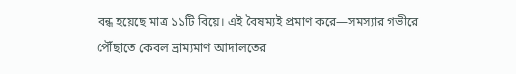বন্ধ হয়েছে মাত্র ১১টি বিয়ে। এই বৈষম্যই প্রমাণ করে—সমস্যার গভীরে পৌঁছাতে কেবল ভ্রাম্যমাণ আদালতের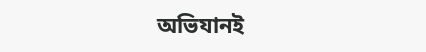অভিযানই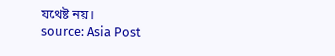যথেষ্ট নয়।
source: Asia Post